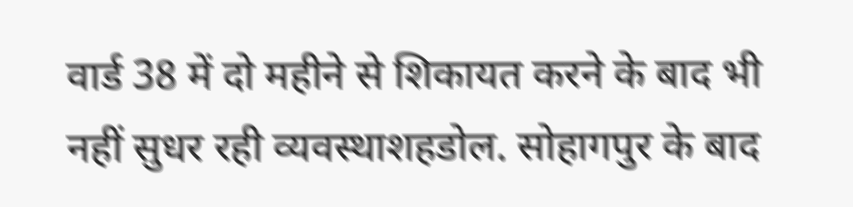वार्ड 38 में दो महीने से शिकायत करने के बाद भी नहीं सुधर रही व्यवस्थाशहडोल. सोहागपुर के बाद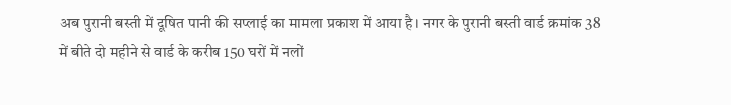अब पुरानी बस्ती में दूषित पानी की सप्लाई का मामला प्रकाश में आया है। नगर के पुरानी बस्ती वार्ड क्रमांक 38 में बीते दो महीने से वार्ड के करीब 150 घरों में नलों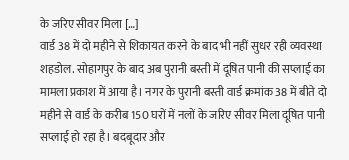के जरिए सीवर मिला […]
वार्ड 38 में दो महीने से शिकायत करने के बाद भी नहीं सुधर रही व्यवस्था
शहडोल. सोहागपुर के बाद अब पुरानी बस्ती में दूषित पानी की सप्लाई का मामला प्रकाश में आया है। नगर के पुरानी बस्ती वार्ड क्रमांक 38 में बीते दो महीने से वार्ड के करीब 150 घरों में नलों के जरिए सीवर मिला दूषित पानी सप्लाई हो रहा है। बदबूदार और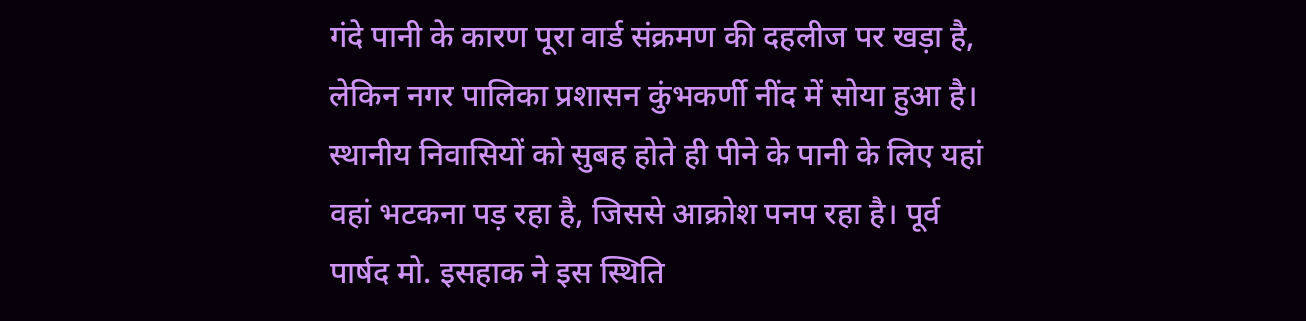गंदे पानी के कारण पूरा वार्ड संक्रमण की दहलीज पर खड़ा है, लेकिन नगर पालिका प्रशासन कुंभकर्णी नींद में सोया हुआ है। स्थानीय निवासियों को सुबह होते ही पीने के पानी के लिए यहां वहां भटकना पड़ रहा है, जिससे आक्रोश पनप रहा है। पूर्व पार्षद मो. इसहाक ने इस स्थिति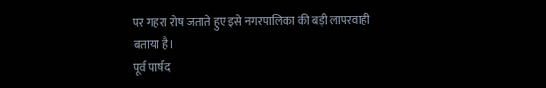पर गहरा रोष जताते हुए इसे नगरपालिका की बड़ी लापरवाही बताया है।
पूर्व पार्षद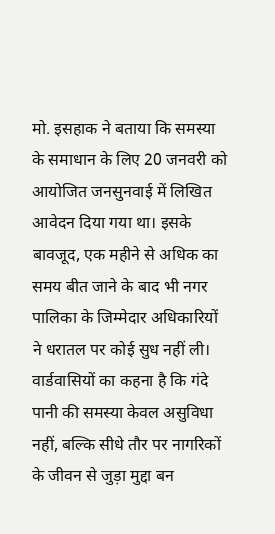मो. इसहाक ने बताया कि समस्या के समाधान के लिए 20 जनवरी को आयोजित जनसुनवाई में लिखित आवेदन दिया गया था। इसके बावजूद, एक महीने से अधिक का समय बीत जाने के बाद भी नगर पालिका के जिम्मेदार अधिकारियों ने धरातल पर कोई सुध नहीं ली। वार्डवासियों का कहना है कि गंदे पानी की समस्या केवल असुविधा नहीं, बल्कि सीधे तौर पर नागरिकों के जीवन से जुड़ा मुद्दा बन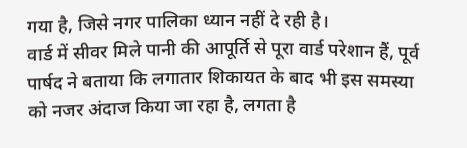गया है, जिसे नगर पालिका ध्यान नहीं दे रही है।
वार्ड में सीवर मिले पानी की आपूर्ति से पूरा वार्ड परेशान हैं, पूर्व पार्षद ने बताया कि लगातार शिकायत के बाद भी इस समस्या को नजर अंदाज किया जा रहा है, लगता है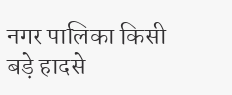नगर पालिका किसी बड़े हादसे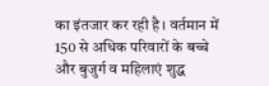का इंतजार कर रही है। वर्तमान में 150 से अधिक परिवारों के बच्चे और बुजुर्ग व महिलाएं शुद्ध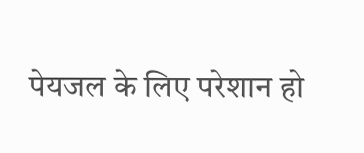पेयजल के लिए परेशान हो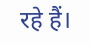रहे हैं।